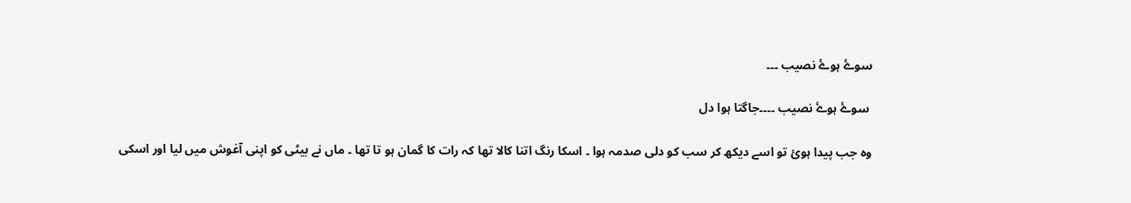سوۓ ہوۓ نصیب ۔۔۔

 سوۓ ہوۓ نصیب ۔۔۔۔جاگتا ہوا دل

وہ جب پیدا ہوئ تو اسے دیکھ کر سب کو دلی صدمہ ہوا ۔ اسکا رنگ اتنا کالا تھا کہ رات کا گمان ہو تا تھا ۔ ماں نے بیٹی کو اپنی آغوش میں لیا اور اسکی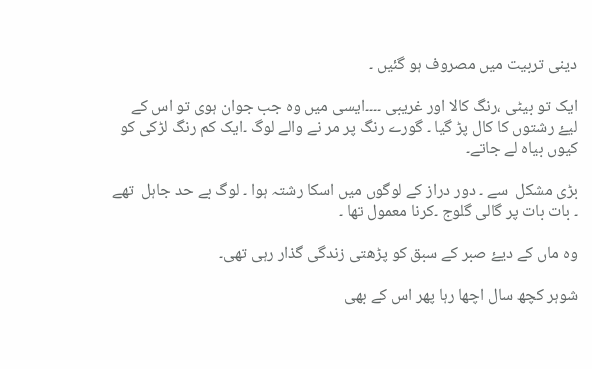دینی تربیت میں مصروف ہو گئیں ۔

ایک تو بیٹی ،رنگ کالا اور غریبی ۔۔۔۔ایسی میں وہ جب جوان ہوی تو اس کے لیۓ رشتوں کا کال پڑ گیا ۔ گورے رنگ پر مر نے والے لوگ ۔ایک کم رنگ لڑکی کو کیوں بیاہ لے جاتے۔

بڑی مشکل  سے ۔ دور دراز کے لوگوں میں اسکا رشتہ ہوا ۔ لوگ بے حد جاہل  تھے ۔ بات بات پر گالی گلوج ۔کرنا معمول تھا ۔

وہ ماں کے دیۓ صبر کے سبق کو پڑھتی زندگی گذار رہی تھی۔

شوہر کچھ سال اچھا رہا پھر اس کے بھی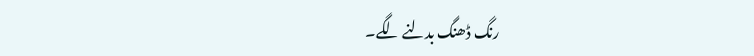رنگ ڈھنگ بدلنے لگے۔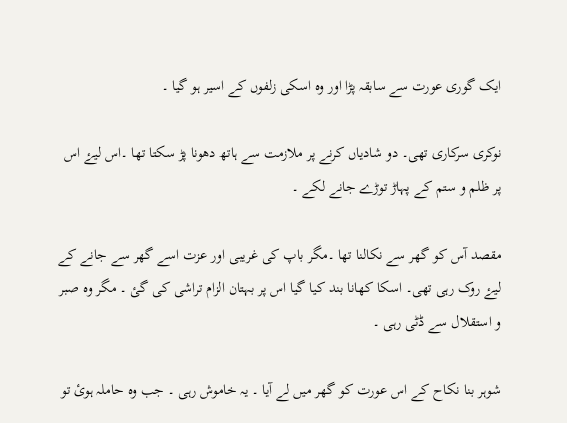ایک گوری عورت سے سابقہ پڑا اور وہ اسکی زلفوں کے اسیر ہو گیا ۔

نوکری سرکاری تھی۔ دو شادیاں کرنے پر ملازمت سے ہاتھ دھونا پڑ سکتا تھا ۔اس لیۓ اس پر ظلم و ستم کے پہاڑ توڑے جانے لکے ۔

مقصد آس کو گھر سے نکالنا تھا ۔مگر باپ کی غریبی اور عزت اسے گھر سے جانے کے لیۓ روک رہی تھی۔ اسکا کھانا بند کیا گیا اس پر بہتان الزام تراشی کی گئ ۔ مگر وہ صبر و استقلال سے ڈٹی رہی ۔

شوہر بنا نکاح کے اس عورت کو گھر میں لے آیا ۔ یہ خاموش رہی ۔ جب وہ حاملہ ہوئ تو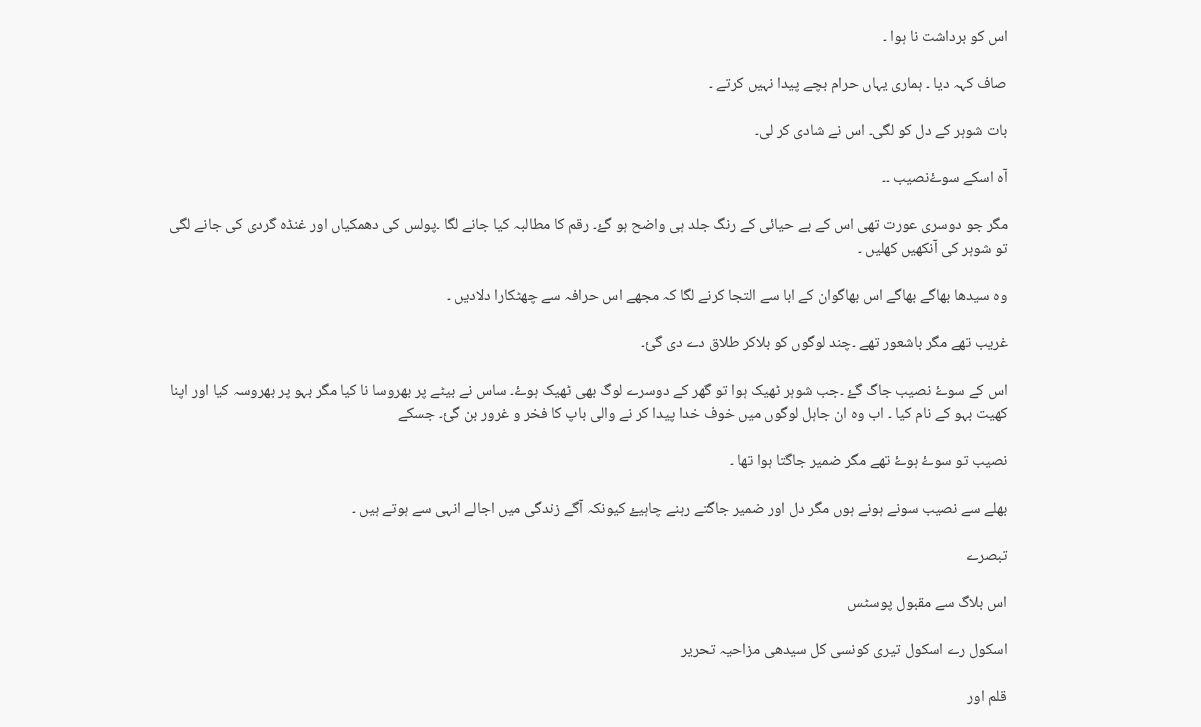اس کو برداشت نا ہوا ۔

صاف کہہ دیا ۔ ہماری یہاں حرام بچے پیدا نہیں کرتے ۔

بات شوہر کے دل کو لگی۔ اس نے شادی کر لی۔

آہ اسکے سوۓنصیب ۔۔

مگر جو دوسری عورت تھی اس کے بے حیائی کے رنگ جلد ہی واضح ہو گۓ۔ رقم کا مطالبہ کیا جانے لگا ۔پولس کی دھمکیاں اور غنڈہ گردی کی جانے لگی تو شوہر کی آنکھیں کھلیں ۔

وہ سیدھا بھاگے بھاگے اس بھاگوان کے ابا سے التجا کرنے لگا کہ مجھے اس حرافہ سے چھٹکارا دلادیں ۔

غریب تھے مگر باشعور تھے ۔چند لوگوں کو بلاکر طلاق دے دی گئ۔

اس کے سوۓ نصیب جاگ گۓ ۔جب شوہر ٹھیک ہوا تو گھر کے دوسرے لوگ بھی ٹھیک ہوۓ۔ ساس نے بیٹے پر بھروسا نا کیا مگر بہو پر بھروسہ کیا اور اپنا کھیت بہو کے نام کیا ۔ اب وہ ان جاہل لوگوں میں خوف خدا پیدا کر نے والی باپ کا فخر و غرور بن گئ۔ جسکے

نصیب تو سوۓ ہوۓ تھے مگر ضمیر جاگتا ہوا تھا ۔

بھلے سے نصیب سونے ہونے ہوں مگر دل اور ضمیر جاگتے رہنے چاہیۓ کیونکہ آگے زندگی میں اجالے انہی سے ہوتے ہیں ۔

تبصرے

اس بلاگ سے مقبول پوسٹس

اسکول رے اسکول تیری کونسی کل سیدھی مزاحیہ تحریر

قلم اور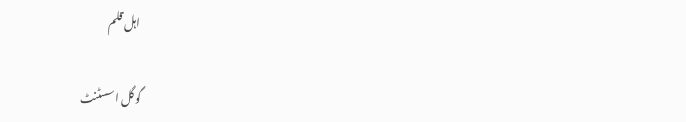اہل قلم

گوگل اسسٹنٹ